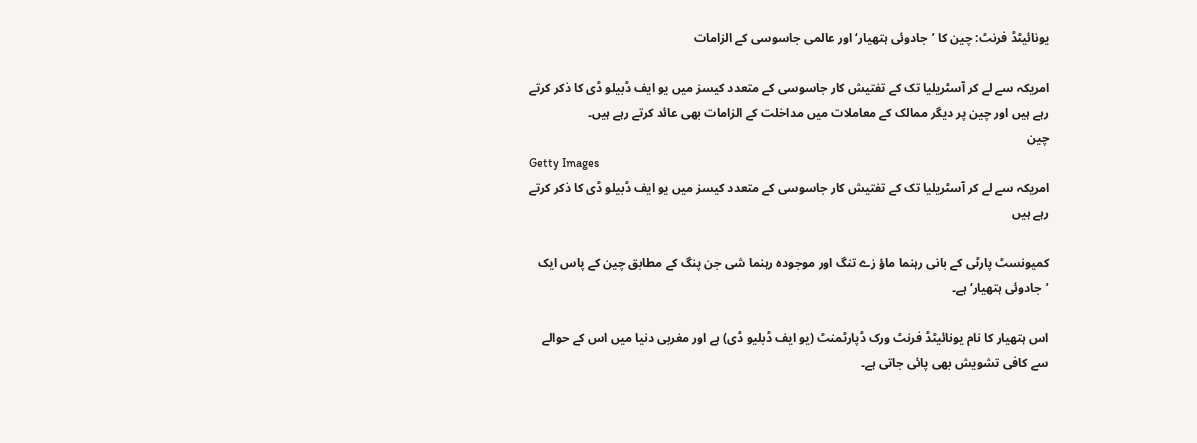یونائیٹڈ فرنٹ: چین کا ’جادوئی ہتھیار‘ اور عالمی جاسوسی کے الزامات

امریکہ سے لے کر آسٹریلیا تک کے تفتیش کار جاسوسی کے متعدد کیسز میں یو ایف ڈبیلو ڈی کا ذکر کرتے رہے ہیں اور چین پر دیگر ممالک کے معاملات میں مداخلت کے الزامات بھی عائد کرتے رہے ہیں۔
چین
Getty Images
امریکہ سے لے کر آسٹریلیا تک کے تفتیش کار جاسوسی کے متعدد کیسز میں یو ایف ڈبیلو ڈی کا ذکر کرتے رہے ہیں

کمیونسٹ پارٹی کے بانی رہنما ماؤ زے تنگ اور موجودہ رہنما شی جن پنگ کے مطابق چین کے پاس ایک ’جادوئی ہتھیار‘ ہے۔

اس ہتھیار کا نام یونائیٹڈ فرنٹ ورک ڈپارٹمنٹ (یو ایف ڈبلیو ڈی) ہے اور مغربی دنیا میں اس کے حوالے سے کافی تشویش بھی پائی جاتی ہے۔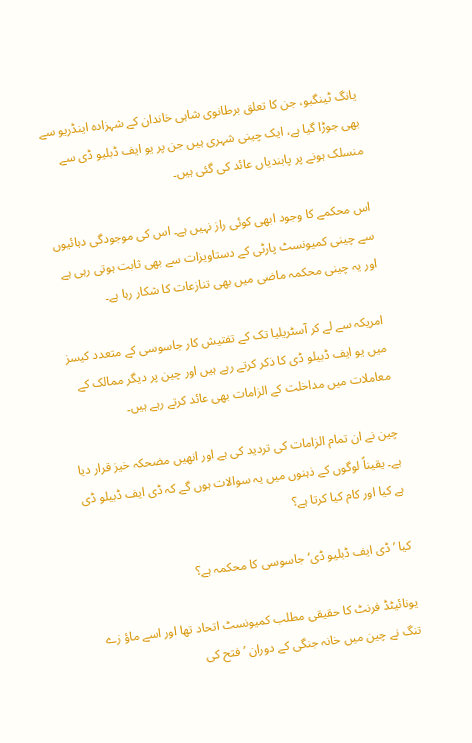یانگ ٹینگبو، جن کا تعلق برطانوی شاہی خاندان کے شہزادہ اینڈریو سے بھی جوڑا گیا ہے، ایک چینی شہری ہیں جن پر یو ایف ڈبلیو ڈی سے منسلک ہونے پر پابندیاں عائد کی گئی ہیں۔

اس محکمے کا وجود ابھی کوئی راز نہیں ہے۔ اس کی موجودگی دہائیوں سے چینی کمیونسٹ پارٹی کے دستاویزات سے بھی ثابت ہوتی رہی ہے اور یہ چینی محکمہ ماضی میں بھی تنازعات کا شکار رہا ہے۔

امریکہ سے لے کر آسٹریلیا تک کے تفتیش کار جاسوسی کے متعدد کیسز میں یو ایف ڈبیلو ڈی کا ذکر کرتے رہے ہیں اور چین پر دیگر ممالک کے معاملات میں مداخلت کے الزامات بھی عائد کرتے رہے ہیں۔

چین نے ان تمام الزامات کی تردید کی ہے اور انھیں مضحکہ خیز قرار دیا ہے۔ یقیناً لوگوں کے ذہنوں میں یہ سوالات ہوں گے کہ ڈی ایف ڈبیلو ڈی ہے کیا اور کام کیا کرتا ہے؟

کیا ’ڈی ایف ڈبلیو ڈی‘ جاسوسی کا محکمہ ہے؟

یونائیٹڈ فرنٹ کا حقیقی مطلب کمیونسٹ اتحاد تھا اور اسے ماؤ زے تنگ نے چین میں خانہ جنگی کے دوران ’فتح کی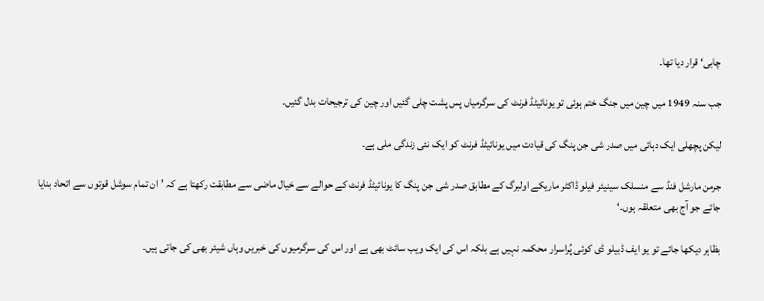چابی‘ قرار دیا تھا۔

جب سنہ 1949 میں چین میں جنگ ختم ہوئی تو یونائیٹڈ فرنٹ کی سرگرمیاں پس پشت چلی گئیں اور چین کی ترجیحات بدل گئیں۔

لیکن پچھلی ایک دہائی میں صدر شی جن پنگ کی قیادت میں یونائیٹڈ فرنٹ کو ایک نئی زندگی ملی ہے۔

جرمن مارشل فنڈ سے منسلک سینیئر فیلو ڈاکٹر ماریکے اولبرگ کے مطابق صدر شی جن پنگ کا یونائیٹڈ فرنٹ کے حوالے سے خیال ماضی سے مطابقت رکھتا ہے کہ ’ان تمام سوشل قوتوں سے اتحاد بنایا جائے جو آج بھی متعلقہ ہوں۔‘

بظاہر دیکھا جائے تو یو ایف ڈبیلو ڈی کوئی پُراسرار محکمہ نہیں ہے بلکہ اس کی ایک ویب سائٹ بھی ہے اور اس کی سرگرمیوں کی خبریں وہاں شیئر بھی کی جاتی ہیں۔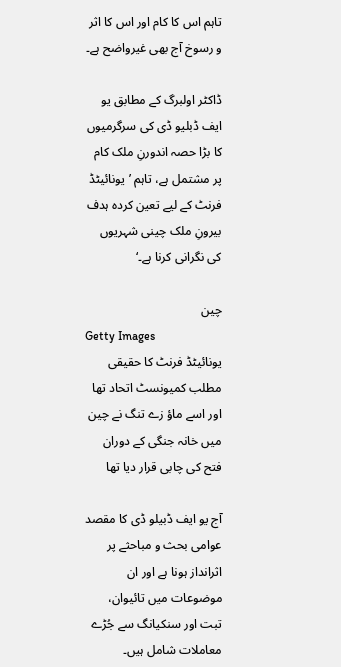تاہم اس کا کام اور اس کا اثر و رسوخ آج بھی غیرواضح ہے۔

ڈاکٹر اولبرگ کے مطابق یو ایف ڈبلیو ڈی کی سرگرمیوں کا بڑا حصہ اندورنِ ملک کام پر مشتمل ہے، تاہم ’یونائیٹڈ فرنٹ کے لیے تعین کردہ ہدف بیرونِ ملک چینی شہریوں کی نگرانی کرنا ہے۔‘

چین
Getty Images
یونائیٹڈ فرنٹ کا حقیقی مطلب کمیونسٹ اتحاد تھا اور اسے ماؤ زے تنگ نے چین میں خانہ جنگی کے دوران فتح کی چابی قرار دیا تھا

آج یو ایف ڈبیلو ڈی کا مقصد عوامی بحث و مباحثے پر اثرانداز ہونا ہے اور ان موضوعات میں تائیوان، تبت اور سنکیانگ سے جُڑے معاملات شامل ہیں۔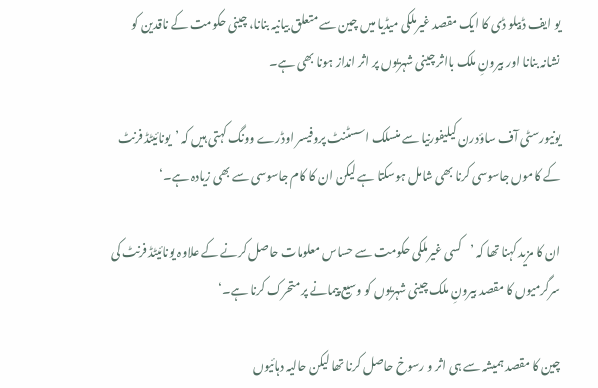یو ایف ڈبیلو ڈی کا ایک مقصد غیرملکی میڈیا میں چین سے متعلق بیانیہ بنانا، چینی حکومت کے ناقدین کو نشانہ بنانا اور بیرونِ ملک بااثر چینی شہریوں پر اثر انداز ہونا بھی ہے۔

یونیورسٹی آف ساؤدرن کیلیفورنیا سے منسلک اسسٹنٹ پروفیسر اوڈرے وونگ کہتی ہیں کہ ’یونائیٹڈ فرنٹ کے کاموں جاسوسی کرنا بھی شامل ہوسکتا ہے لیکن ان کا کام جاسوسی سے بھی زیادہ ہے۔‘

ان کا مزید کہنا تھا کہ ’کسی غیرملکی حکومت سے حساس معلومات حاصل کرنے کے علاوہ یونائیٹڈ فرنٹ کی سرگرمیوں کا مقصد بیرونِ ملک چینی شہریوں کو وسیع پیمانے پر متحرک کرنا ہے۔‘

چین کا مقصد ہمیشہ سے ہی اثر و رسوخ حاصل کرنا تھا لیکن حالیہ دہائیوں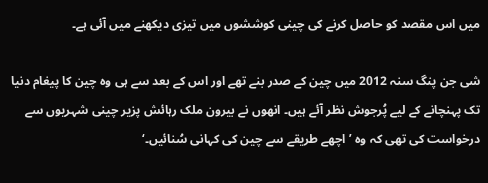میں اس مقصد کو حاصل کرنے کی چینی کوششوں میں تیزی دیکھنے میں آئی ہے۔

شی جن پنگ سنہ 2012 میں چین کے صدر بنے تھے اور اس کے بعد سے ہی وہ چین کا پیغام دنیا تک پہنچانے کے لیے پُرجوش نظر آئے ہیں۔ انھوں نے بیرون ملک رہائش پزیر چینی شہریوں سے درخواست کی تھی کہ وہ ’اچھے طریقے سے چین کی کہانی سُنائیں۔‘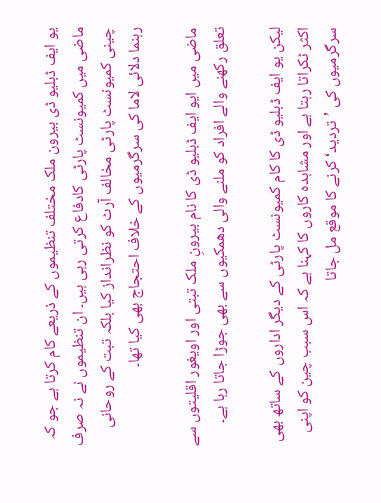یو ایف ڈبلیو ڈی بیرون ملک مختلف تنظیموں کے ذریعے کام کرتا ہے جو کہ ماضی میں کمیونسٹ پارٹی کادفاع کرتی رہی ہیں۔ ان تنظیموں نے نہ صرف چینی کمیونسٹ پارٹی مخالف آرٹ کو نظرانداز کیا بلکہ تبت کے روحانی رہنما دلائی لاما کی سرگرمیوں کے خلاف احتجاج بھی کیا تھا۔

ماضی میں ایو ایف ڈبلیو ڈی کا نام بیرونِ ملک تبتی اور اویغور اقلیتوں سے تعلق رکھنے والے افراد کو ملنے والی دھمکیوں سے بھی جوڑا جاتا رہا ہے۔

لیکن یو ایف ڈبلیو ڈی کا کام کمیونسٹ پارٹی کے دیگر اداروں کے ساتھ بھی اکثر ٹکراتا رہتا ہے اور مشاہدہ کاروں کا کہنا ہے کہ اس سبب چین کو اپنی سرگرمیوں کی ’تردید‘ کرنے کا موقع مل جاتا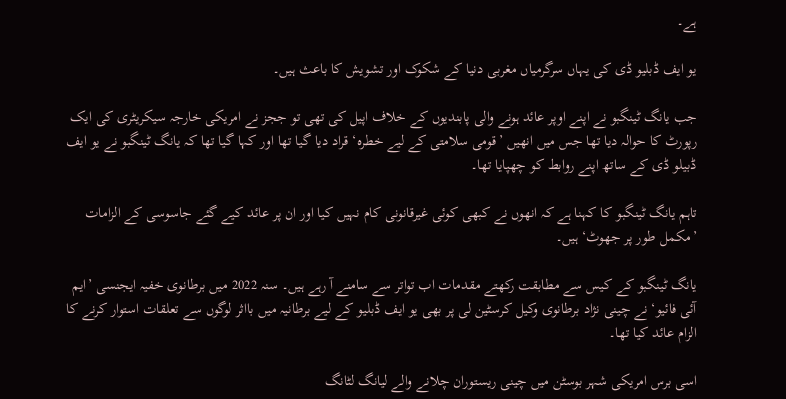ہے۔

یو ایف ڈبلیو ڈی کی یہاں سرگرمیاں مغربی دنیا کے شکوک اور تشویش کا باعث ہیں۔

جب یانگ ٹینگبو نے اپنے اوپر عائد ہونے والی پابندیوں کے خلاف اپیل کی تھی تو ججز نے امریکی خارجہ سیکریٹری کی ایک رپورٹ کا حوالہ دیا تھا جس میں انھیں ’قومی سلامتی کے لیے خطرہ‘ قراد دیا گیا تھا اور کہا گیا تھا کہ یانگ ٹینگبو نے یو ایف ڈبیلو ڈی کے ساتھ اپنے روابط کو چھپایا تھا۔

تاہم یانگ ٹینگبو کا کہنا ہے کہ انھوں نے کبھی کوئی غیرقانونی کام نہیں کیا اور ان پر عائد کیے گئے جاسوسی کے الزامات ’مکمل طور پر جھوٹ‘ ہیں۔

یانگ ٹینگبو کے کیس سے مطابقت رکھتے مقدمات اب تواتر سے سامنے آ رہے ہیں۔ سنہ 2022 میں برطانوی خفیہ ایجنسی ’ایم آئی فائیو‘ نے چینی نژاد برطانوی وکیل کرسٹین لی پر بھی یو ایف ڈبلیو کے لیے برطانیہ میں بااثر لوگوں سے تعلقات استوار کرنے کا الزام عائد کیا تھا۔

اسی برس امریکی شہر بوسٹن میں چینی ریستوران چلانے والے لیانگ لٹانگ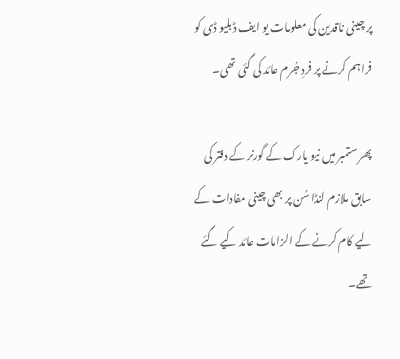پر چینی ناقدین کی معلومات یو ایف ڈبلیو ڈی کو فراہم کرنے پر فردِ جُرم عائد کی گئی تھی۔

پھر ستمبر میں نیو یارک کے گورنر کے دفتر کی سابق ملازم لنڈا سُن پر بھی چینی مفادات کے لیے کام کرنے کے الزامات عائد کیے گئے تھے۔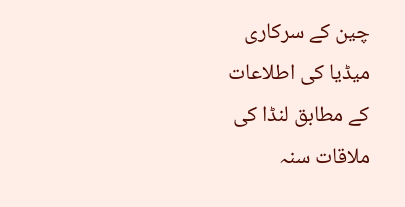چین کے سرکاری میڈیا کی اطلاعات کے مطابق لنڈا کی ملاقات سنہ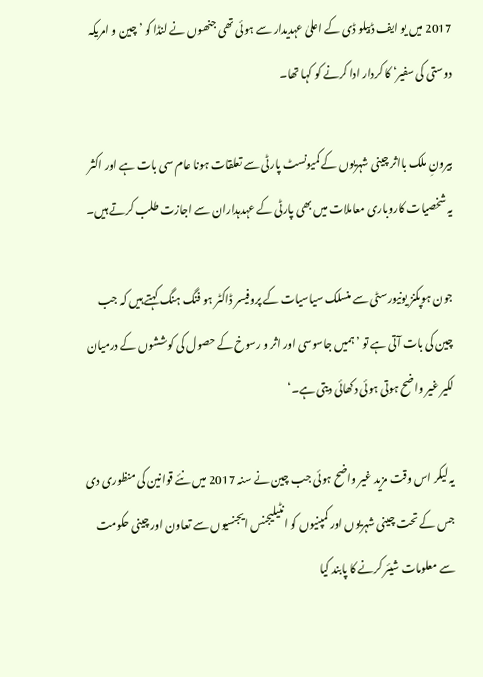2017 میں یو ایف ڈبیلو ڈی کے اعلیٰ عہدیدار سے ہوئی تھی جنھوں نے لنڈا کو ’چین و امریکہ دوستی کی سفیر‘ کا کردار ادا کرنے کو کہا تھا۔

بیرونِ ملک بااثر چینی شہریوں کے کمیونسٹ پارٹی سے تعلقات ہونا عام سی بات ہے اور اکثر یہ شخصیات کاروباری معاملات میں بھی پارٹی کے عہدہداران سے اجازت طلب کرتے ہیں۔

جون ہوپکنز یونیورسٹی سے منسلک سیاسیات کے پروفیسر ڈاکٹر ہو فنگ ہنگ کہتے ہیں کہ جب چین کی بات آتی ہے تو ’ہمیں جاسوسی اور اثر و رسوخ کے حصول کی کوششوں کے درمیان لکیر غیر واضح ہوتی ہوئی دکھائی دیتی ہے۔‘

یہ لیکر اس وقت مزید غیر واضح ہوئی جب چین نے سنہ 2017 میں نئے قوانین کی منظوری دی جس کے تحت چینی شہریوں اور کمپنیوں کو انٹیلیجنس ایجنسیوں سے تعاون اور چینی حکومت سے معلومات شیئر کرنے کا پابند کیا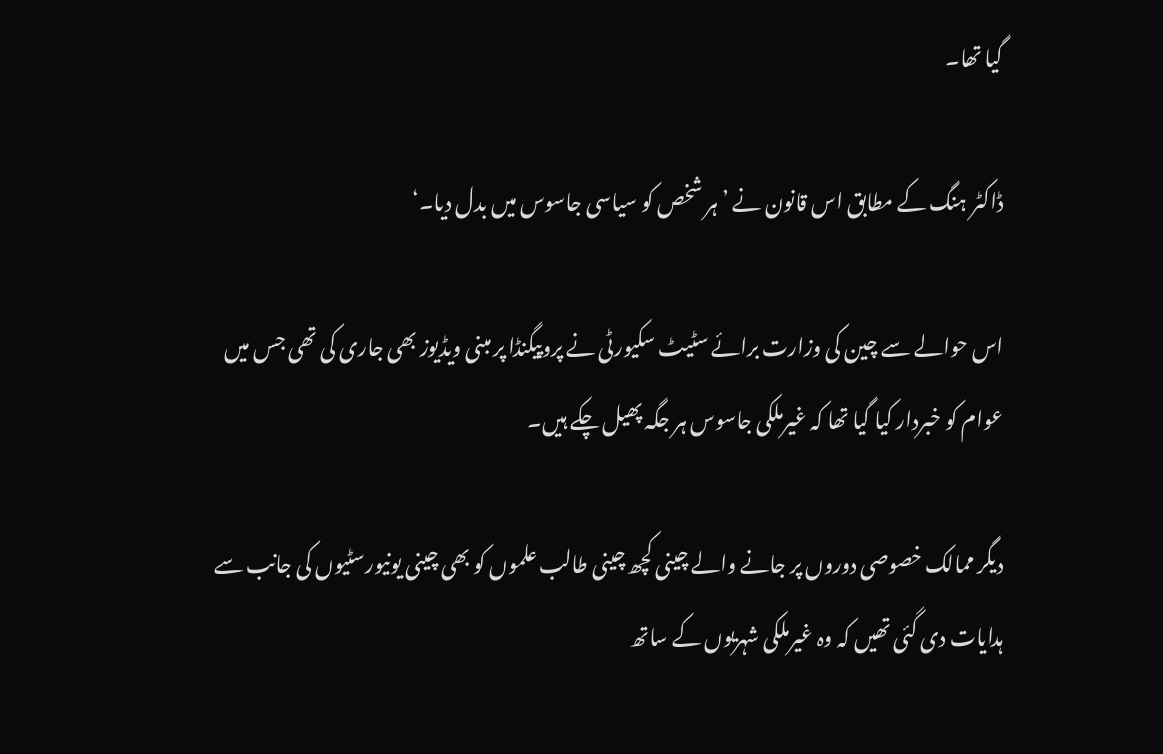گیا تھا۔

ڈاکٹر ہنگ کے مطابق اس قانون نے ’ہر شخص کو سیاسی جاسوس میں بدل دیا۔‘

اس حوالے سے چین کی وزارت برائے سٹیٹ سکیورٹی نے پروپیگنڈا پر مبنی ویڈیوز بھی جاری کی تھی جس میں عوام کو خبردار کیا گیا تھا کہ غیرملکی جاسوس ہر جگہ پھیل چکے ہیں۔

دیگر ممالک خصوصی دوروں پر جانے والے چینی کچھ چینی طالب علموں کو بھی چینی یونیورسٹیوں کی جانب سے ہدایات دی گئی تھیں کہ وہ غیرملکی شہریوں کے ساتھ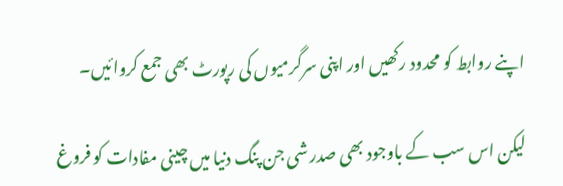اپنے روابط کو محدود رکھیں اور اپنی سرگرمیوں کی رپورٹ بھی جمع کروائیں۔

لیکن اس سب کے باوجود بھی صدر شی جن پنگ دنیا میں چینی مفادات کو فروغ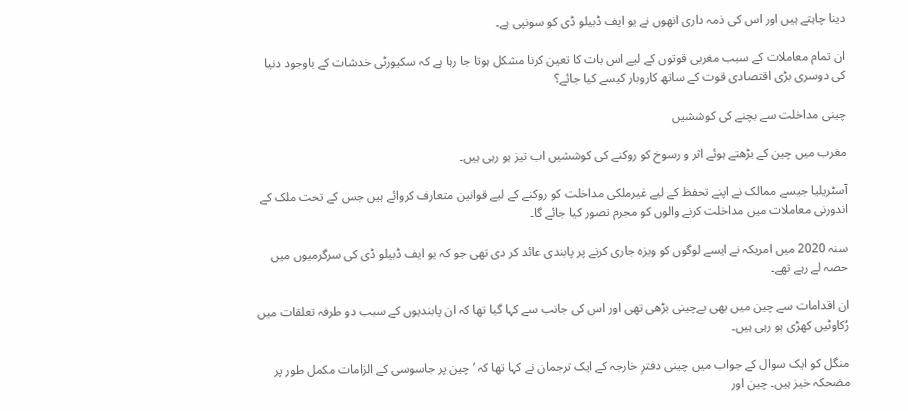دینا چاہتے ہیں اور اس کی ذمہ داری انھوں نے یو ایف ڈبیلو ڈی کو سونپی ہے۔

ان تمام معاملات کے سبب مغربی قوتوں کے لیے اس بات کا تعین کرنا مشکل ہوتا جا رہا ہے کہ سکیورٹی خدشات کے باوجود دنیا کی دوسری بڑی اقتصادی قوت کے ساتھ کاروبار کیسے کیا جائے؟

چینی مداخلت سے بچنے کی کوششیں

مغرب میں چین کے بڑھتے ہوئے اثر و رسوخ کو روکنے کی کوششیں اب تیز ہو رہی ہیں۔

آسٹریلیا جیسے ممالک نے اپنے تحفظ کے لیے غیرملکی مداخلت کو روکنے کے لیے قوانین متعارف کروائے ہیں جس کے تحت ملک کے اندورنی معاملات میں مداخلت کرنے والوں کو مجرم تصور کیا جائے گا۔

سنہ 2020 میں امریکہ نے ایسے لوگوں کو ویزہ جاری کرنے پر پابندی عائد کر دی تھی جو کہ یو ایف ڈبیلو ڈی کی سرگرمیوں میں حصہ لے رہے تھے۔

ان اقدامات سے چین میں بھی بےچینی بڑھی تھی اور اس کی جانب سے کہا گیا تھا کہ ان پابندیوں کے سبب دو طرفہ تعلقات میں رُکاوٹیں کھڑی ہو رہی ہیں۔

منگل کو ایک سوال کے جواب میں چینی دفترِ خارجہ کے ایک ترجمان نے کہا تھا کہ ’چین پر جاسوسی کے الزامات مکمل طور پر مضحکہ خیز ہیں۔ چین اور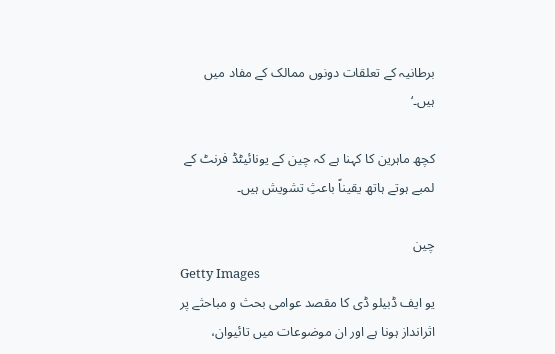برطانیہ کے تعلقات دونوں ممالک کے مفاد میں ہیں۔‘

کچھ ماہرین کا کہنا ہے کہ چین کے یونائیٹڈ فرنٹ کے لمبے ہوتے ہاتھ یقیناً باعثِ تشویش ہیں۔

چین
Getty Images
یو ایف ڈبیلو ڈی کا مقصد عوامی بحث و مباحثے پر اثرانداز ہونا ہے اور ان موضوعات میں تائیوان،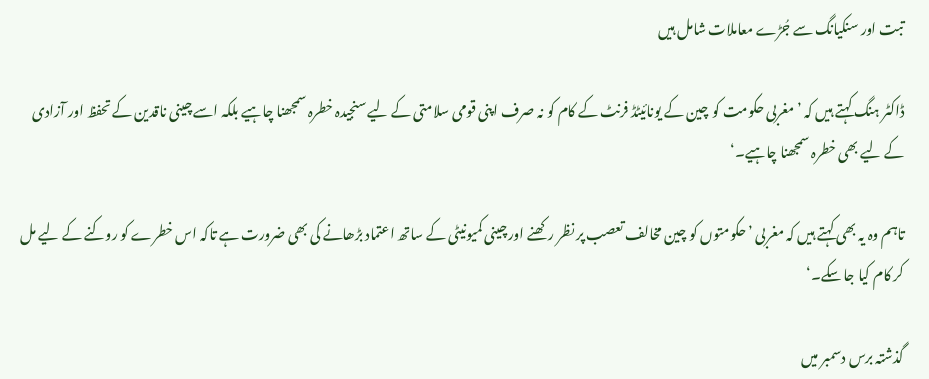تبت اور سنکیانگ سے جُڑے معاملات شامل ہیں

ڈاکٹر ہنگ کہتے ہیں کہ ’مغربی حکومت کو چین کے یونائیٹڈ فرنٹ کے کام کو نہ صرف اپنی قومی سلامتی کے لیے سنجیدہ خطرہ سمجھنا چاہیے بلکہ اسے چینی ناقدین کے تحفظ اور آزادی کے لیے بھی خطرہ سمجھنا چاہیے۔‘

تاہم وہ یہ بھی کہتے ہیں کہ مغربی ’حکومتوں کو چین مخالف تعصب پر نظر رکھنے اور چینی کمیونیٹی کے ساتھ اعتماد بڑھانے کی بھی ضرورت ہے تاکہ اس خطرے کو روکنے کے لیے مل کر کام کیا جا سکے۔‘

گذشتہ برس دسمبر میں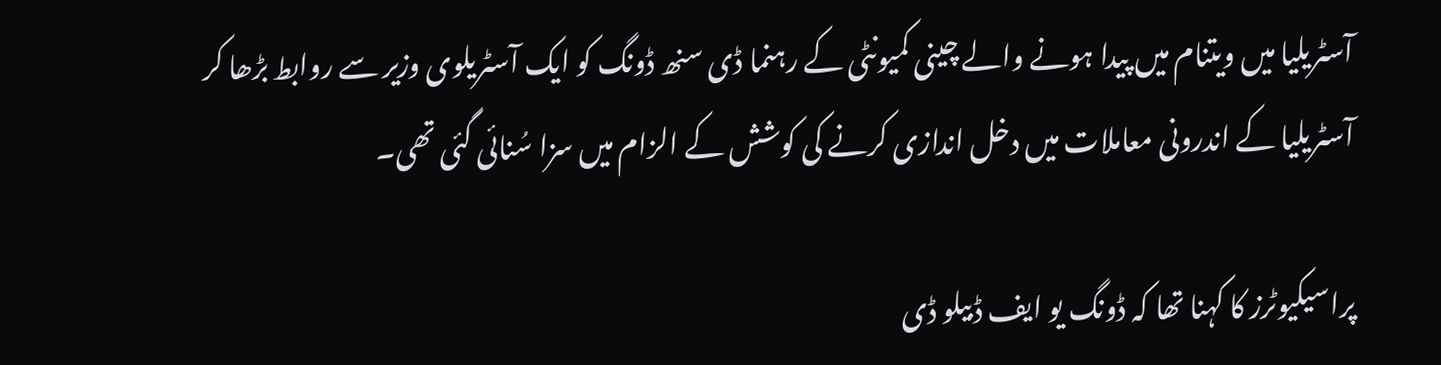آسٹریلیا میں ویتنام میں پیدا ہونے والے چینی کمیونٹی کے رہنما ڈی سنھ ڈونگ کو ایک آسٹریلوی وزیر سے روابط بڑھا کر آسٹریلیا کے اندرونی معاملات میں دخل اندازی کرنے کی کوشش کے الزام میں سزا سُنائی گئی تھی۔

پراسیکیوٹرز کا کہنا تھا کہ ڈونگ یو ایف ڈبیلو ڈی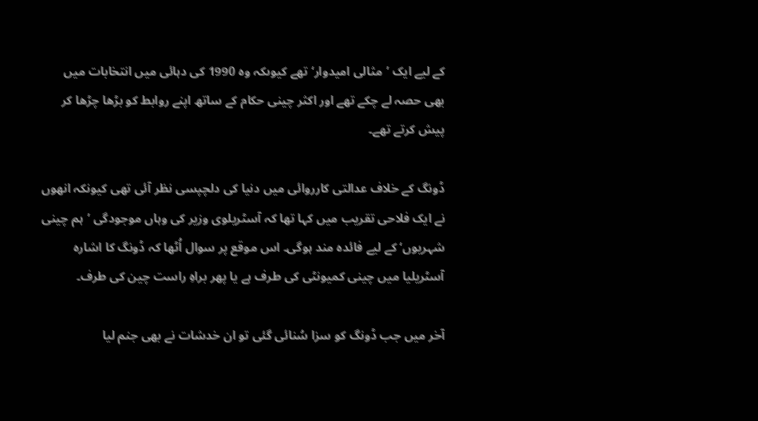کے لیے ایک ’مثالی امیدوار‘ تھے کیوںکہ وہ 1990 کی دہائی میں انتخابات میں بھی حصہ لے چکے تھے اور اکثر چینی حکام کے ساتھ اپنے روابط کو بڑھا چڑھا کر پیش کرتے تھے۔

ڈونگ کے خلاف عدالتی کارروائی میں دنیا کی دلچپسی نظر آئی تھی کیونکہ انھوں نے ایک فلاحی تقریب میں کہا تھا کہ آسٹریلوی وزیر کی وہاں موجودگی ’ہم چینی شہریوں‘ کے لیے فائدہ مند ہوگی۔ اس موقع پر سوال اُٹھا کہ ڈونگ کا اشارہ آسٹریلیا میں چینی کمیونٹی کی طرف ہے یا پھر براہِ راست چین کی طرف۔

آخر میں جب ڈونگ کو سزا سُنائی گئی تو ان خدشات نے بھی جنم لیا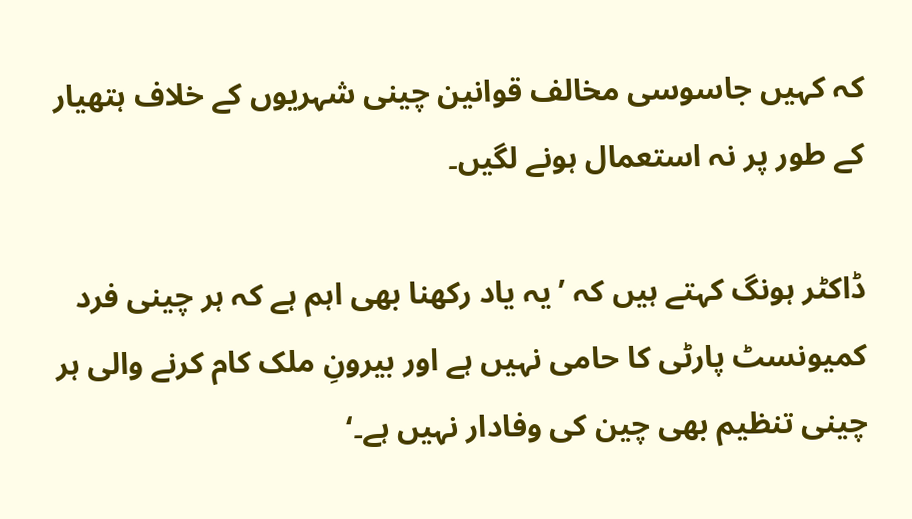کہ کہیں جاسوسی مخالف قوانین چینی شہریوں کے خلاف ہتھیار کے طور پر نہ استعمال ہونے لگیں۔

ڈاکٹر ہونگ کہتے ہیں کہ ’یہ یاد رکھنا بھی اہم ہے کہ ہر چینی فرد کمیونسٹ پارٹی کا حامی نہیں ہے اور بیرونِ ملک کام کرنے والی ہر چینی تنظیم بھی چین کی وفادار نہیں ہے۔‘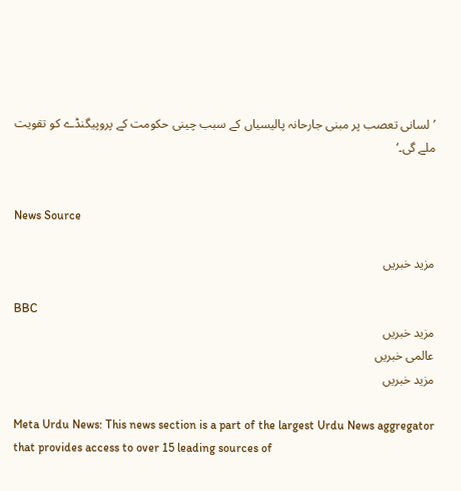’لسانی تعصب پر مبنی جارحانہ پالیسیاں کے سبب چینی حکومت کے پروپیگنڈے کو تقویت ملے گی۔‘


News Source

مزید خبریں

BBC
مزید خبریں
عالمی خبریں
مزید خبریں

Meta Urdu News: This news section is a part of the largest Urdu News aggregator that provides access to over 15 leading sources of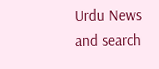Urdu News and search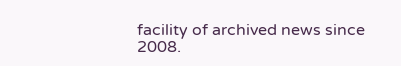facility of archived news since 2008.